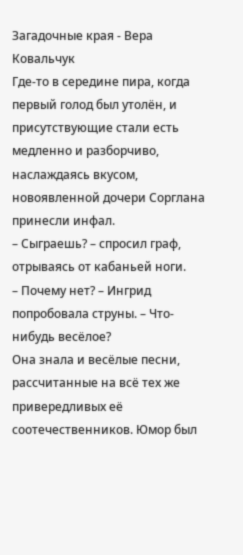Загадочные края - Вера Ковальчук
Где-то в середине пира, когда первый голод был утолён, и присутствующие стали есть медленно и разборчиво, наслаждаясь вкусом, новоявленной дочери Сорглана принесли инфал.
– Сыграешь? – спросил граф, отрываясь от кабаньей ноги.
– Почему нет? – Ингрид попробовала струны. – Что-нибудь весёлое?
Она знала и весёлые песни, рассчитанные на всё тех же привередливых её соотечественников. Юмор был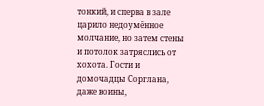тонкий, и сперва в зале царило недоумённое молчание, но затем стены и потолок затряслись от хохота. Гости и домочадцы Сорглана, даже воины,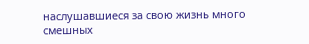наслушавшиеся за свою жизнь много смешных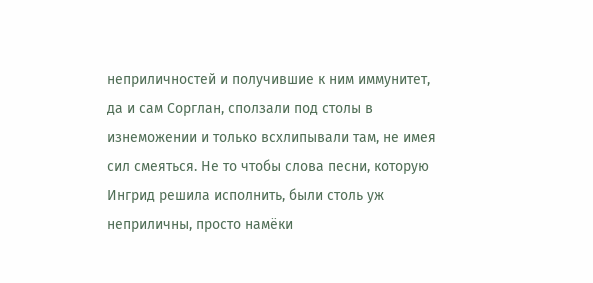неприличностей и получившие к ним иммунитет, да и сам Сорглан, сползали под столы в изнеможении и только всхлипывали там, не имея сил смеяться. Не то чтобы слова песни, которую Ингрид решила исполнить, были столь уж неприличны, просто намёки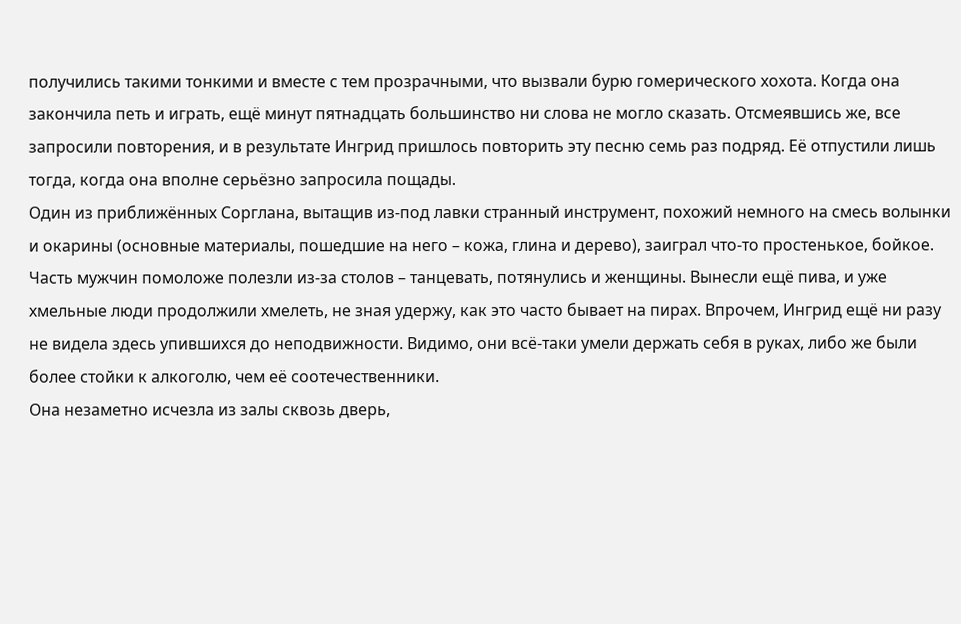получились такими тонкими и вместе с тем прозрачными, что вызвали бурю гомерического хохота. Когда она закончила петь и играть, ещё минут пятнадцать большинство ни слова не могло сказать. Отсмеявшись же, все запросили повторения, и в результате Ингрид пришлось повторить эту песню семь раз подряд. Её отпустили лишь тогда, когда она вполне серьёзно запросила пощады.
Один из приближённых Сорглана, вытащив из-под лавки странный инструмент, похожий немного на смесь волынки и окарины (основные материалы, пошедшие на него – кожа, глина и дерево), заиграл что-то простенькое, бойкое. Часть мужчин помоложе полезли из-за столов – танцевать, потянулись и женщины. Вынесли ещё пива, и уже хмельные люди продолжили хмелеть, не зная удержу, как это часто бывает на пирах. Впрочем, Ингрид ещё ни разу не видела здесь упившихся до неподвижности. Видимо, они всё-таки умели держать себя в руках, либо же были более стойки к алкоголю, чем её соотечественники.
Она незаметно исчезла из залы сквозь дверь,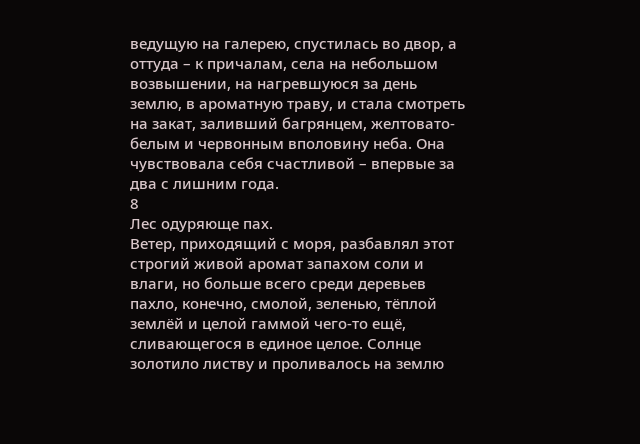ведущую на галерею, спустилась во двор, а оттуда – к причалам, села на небольшом возвышении, на нагревшуюся за день землю, в ароматную траву, и стала смотреть на закат, заливший багрянцем, желтовато-белым и червонным вполовину неба. Она чувствовала себя счастливой – впервые за два с лишним года.
8
Лес одуряюще пах.
Ветер, приходящий с моря, разбавлял этот строгий живой аромат запахом соли и влаги, но больше всего среди деревьев пахло, конечно, смолой, зеленью, тёплой землёй и целой гаммой чего-то ещё, сливающегося в единое целое. Солнце золотило листву и проливалось на землю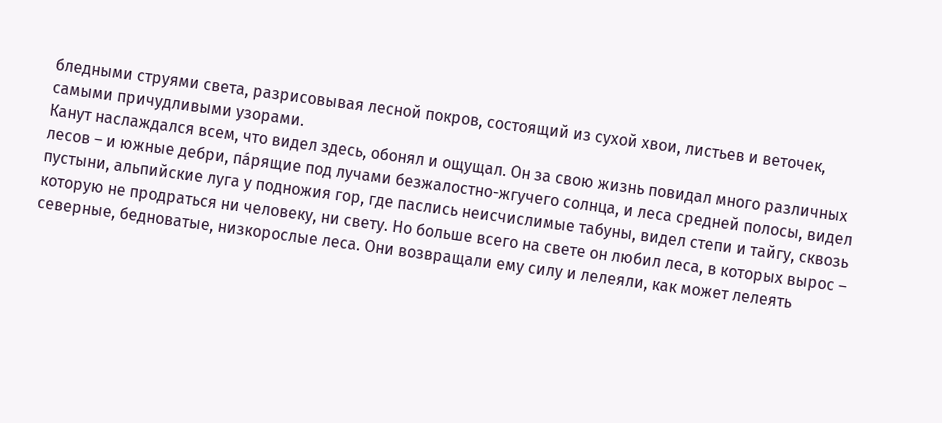бледными струями света, разрисовывая лесной покров, состоящий из сухой хвои, листьев и веточек, самыми причудливыми узорами.
Канут наслаждался всем, что видел здесь, обонял и ощущал. Он за свою жизнь повидал много различных лесов – и южные дебри, па́рящие под лучами безжалостно-жгучего солнца, и леса средней полосы, видел пустыни, альпийские луга у подножия гор, где паслись неисчислимые табуны, видел степи и тайгу, сквозь которую не продраться ни человеку, ни свету. Но больше всего на свете он любил леса, в которых вырос – северные, бедноватые, низкорослые леса. Они возвращали ему силу и лелеяли, как может лелеять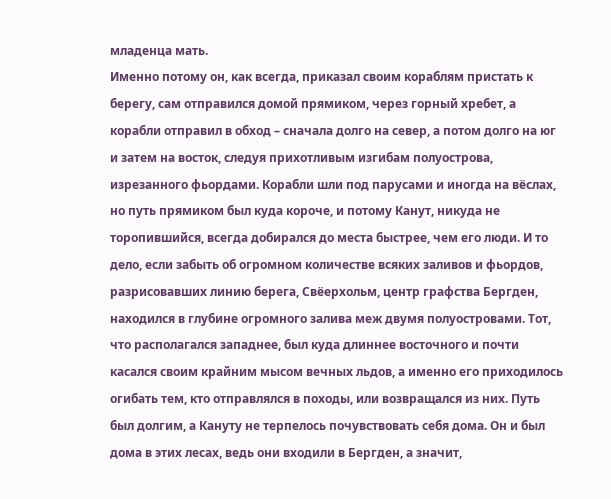младенца мать.
Именно потому он, как всегда, приказал своим кораблям пристать к берегу, сам отправился домой прямиком, через горный хребет, а корабли отправил в обход – сначала долго на север, а потом долго на юг и затем на восток, следуя прихотливым изгибам полуострова, изрезанного фьордами. Корабли шли под парусами и иногда на вёслах, но путь прямиком был куда короче, и потому Канут, никуда не торопившийся, всегда добирался до места быстрее, чем его люди. И то дело, если забыть об огромном количестве всяких заливов и фьордов, разрисовавших линию берега, Свёерхольм, центр графства Бергден, находился в глубине огромного залива меж двумя полуостровами. Тот, что располагался западнее, был куда длиннее восточного и почти касался своим крайним мысом вечных льдов, а именно его приходилось огибать тем, кто отправлялся в походы, или возвращался из них. Путь был долгим, а Кануту не терпелось почувствовать себя дома. Он и был дома в этих лесах, ведь они входили в Бергден, а значит,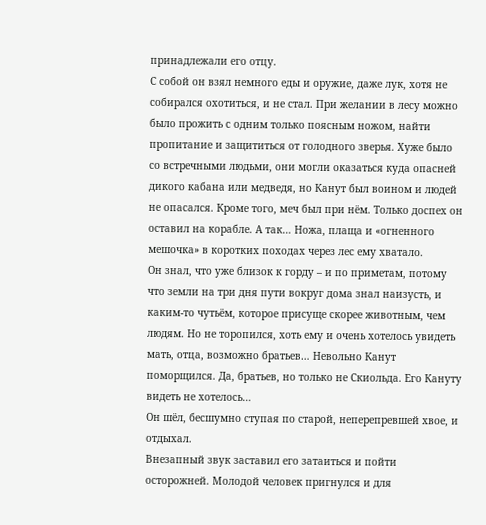принадлежали его отцу.
С собой он взял немного еды и оружие, даже лук, хотя не собирался охотиться, и не стал. При желании в лесу можно было прожить с одним только поясным ножом, найти пропитание и защититься от голодного зверья. Хуже было со встречными людьми, они могли оказаться куда опасней дикого кабана или медведя, но Канут был воином и людей не опасался. Кроме того, меч был при нём. Только доспех он оставил на корабле. А так… Ножа, плаща и «огненного мешочка» в коротких походах через лес ему хватало.
Он знал, что уже близок к горду – и по приметам, потому что земли на три дня пути вокруг дома знал наизусть, и каким-то чутьём, которое присуще скорее животным, чем людям. Но не торопился, хоть ему и очень хотелось увидеть мать, отца, возможно братьев… Невольно Канут поморщился. Да, братьев, но только не Скиольда. Его Кануту видеть не хотелось…
Он шёл, бесшумно ступая по старой, неперепревшей хвое, и отдыхал.
Внезапный звук заставил его затаиться и пойти осторожней. Молодой человек пригнулся и для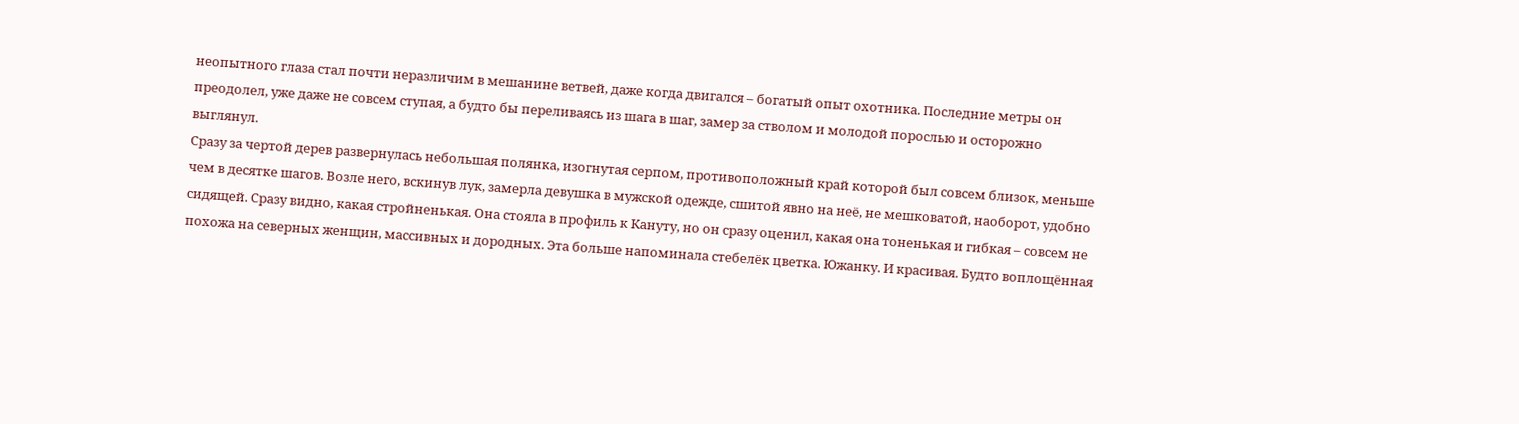неопытного глаза стал почти неразличим в мешанине ветвей, даже когда двигался – богатый опыт охотника. Последние метры он преодолел, уже даже не совсем ступая, а будто бы переливаясь из шага в шаг, замер за стволом и молодой порослью и осторожно выглянул.
Сразу за чертой дерев развернулась небольшая полянка, изогнутая серпом, противоположный край которой был совсем близок, меньше чем в десятке шагов. Возле него, вскинув лук, замерла девушка в мужской одежде, сшитой явно на неё, не мешковатой, наоборот, удобно сидящей. Сразу видно, какая стройненькая. Она стояла в профиль к Кануту, но он сразу оценил, какая она тоненькая и гибкая – совсем не похожа на северных женщин, массивных и дородных. Эта больше напоминала стебелёк цветка. Южанку. И красивая. Будто воплощённая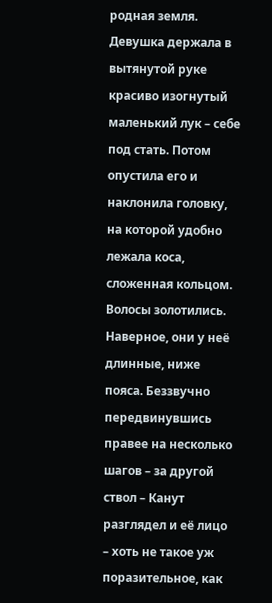родная земля.
Девушка держала в вытянутой руке красиво изогнутый маленький лук – себе под стать. Потом опустила его и наклонила головку, на которой удобно лежала коса, сложенная кольцом. Волосы золотились. Наверное, они у неё длинные, ниже пояса. Беззвучно передвинувшись правее на несколько шагов – за другой ствол – Канут разглядел и её лицо – хоть не такое уж поразительное, как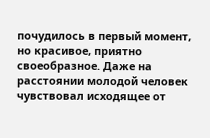почудилось в первый момент, но красивое, приятно своеобразное. Даже на расстоянии молодой человек чувствовал исходящее от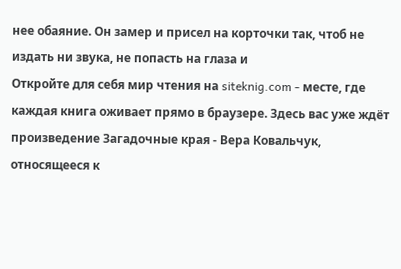нее обаяние. Он замер и присел на корточки так, чтоб не издать ни звука, не попасть на глаза и
Откройте для себя мир чтения на siteknig.com - месте, где каждая книга оживает прямо в браузере. Здесь вас уже ждёт произведение Загадочные края - Вера Ковальчук, относящееся к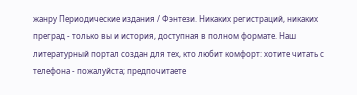жанру Периодические издания / Фэнтези. Никаких регистраций, никаких преград - только вы и история, доступная в полном формате. Наш литературный портал создан для тех, кто любит комфорт: хотите читать с телефона - пожалуйста; предпочитаете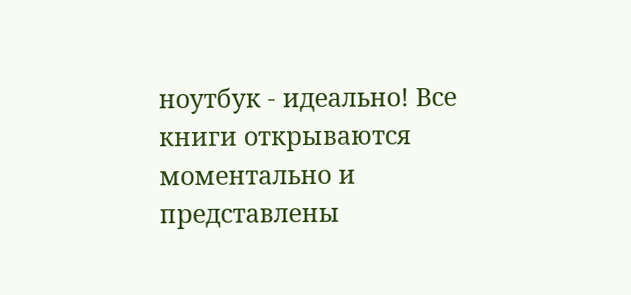ноутбук - идеально! Все книги открываются моментально и представлены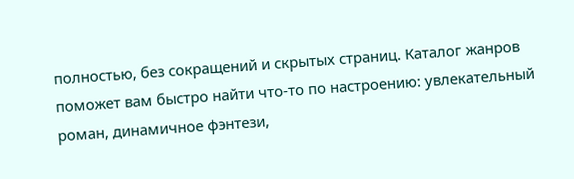полностью, без сокращений и скрытых страниц. Каталог жанров поможет вам быстро найти что-то по настроению: увлекательный роман, динамичное фэнтези,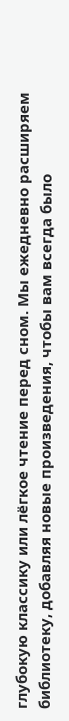глубокую классику или лёгкое чтение перед сном. Мы ежедневно расширяем библиотеку, добавляя новые произведения, чтобы вам всегда было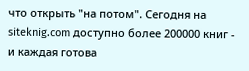что открыть "на потом". Сегодня на siteknig.com доступно более 200000 книг - и каждая готова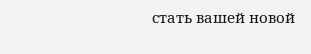стать вашей новой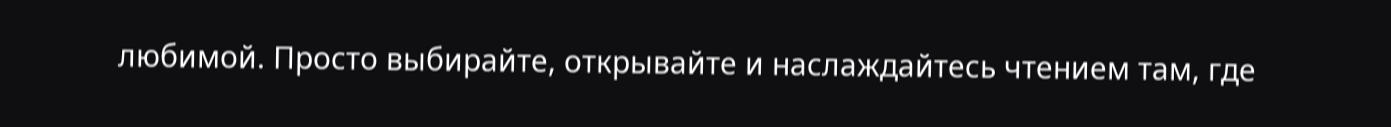любимой. Просто выбирайте, открывайте и наслаждайтесь чтением там, где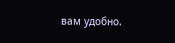вам удобно.